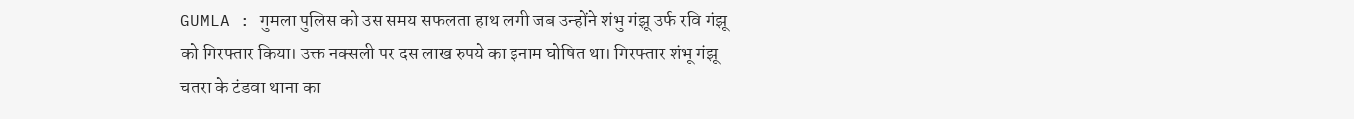GUMLA : गुमला पुलिस को उस समय सफलता हाथ लगी जब उन्होंने शंभु गंझू उर्फ रवि गंझू को गिरफ्तार किया। उक्त नक्सली पर दस लाख रुपये का इनाम घोषित था। गिरफ्तार शंभू गंझू चतरा के टंडवा थाना का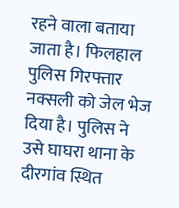रहने वाला बताया जाता है। फिलहाल पुलिस गिरफ्तार नक्सली को जेल भेज दिया है। पुलिस ने उसे घाघरा थाना के दीरगांव स्थित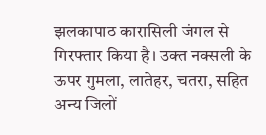झलकापाठ कारासिली जंगल से गिरफ्तार किया है। उक्त नक्सली के ऊपर गुमला, लातेहर, चतरा, सहित अन्य जिलों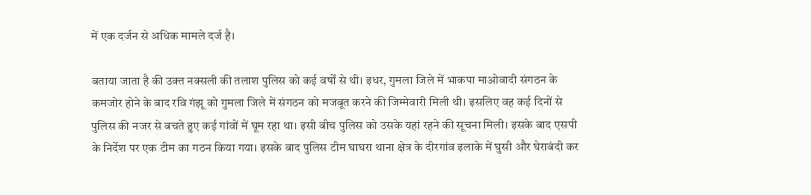में एक दर्जन से अधिक मामले दर्ज है।

बताया जाता है की उक्त नक्सली की तलाश पुलिस को कई वर्षों से थी। इधर, गुमला जिले में भाकपा माओवादी संगठन के कमजोर होने के बाद रवि गंझू को गुमला जिले में संगठन को मजबूत करने की जिम्मेवारी मिली थी। इसलिए वह कई दिनों से पुलिस की नजर से बचते हुए कई गांवों में घूम रहा था। इसी बीच पुलिस को उसके यहां रहने की सूचना मिली। इसके बाद एसपी के निर्देश पर एक टीम का गठन किया गया। इसके बाद पुलिस टीम घाघरा थाना क्षेत्र के दीरगांव इलाके में घुसी और घेराबंदी कर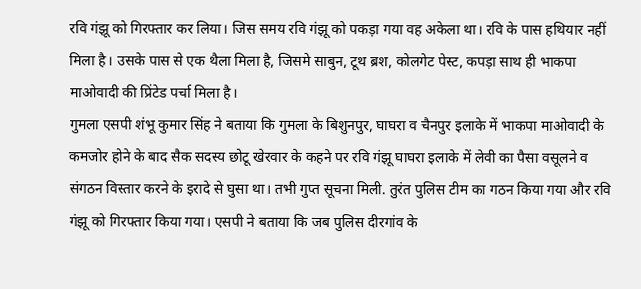रवि गंझू को गिरफ्तार कर लिया। जिस समय रवि गंझू को पकड़ा गया वह अकेला था। रवि के पास हथियार नहीं मिला है। उसके पास से एक थैला मिला है, जिसमे साबुन, टूथ ब्रश, कोलगेट पेस्ट, कपड़ा साथ ही भाकपा माओवादी की प्रिंटेड पर्चा मिला है।
गुमला एसपी शंभू कुमार सिंह ने बताया कि गुमला के बिशुनपुर, घाघरा व चैनपुर इलाके में भाकपा माओवादी के कमजोर होने के बाद सैक सदस्य छोटू खेरवार के कहने पर रवि गंझू घाघरा इलाके में लेवी का पैसा वसूलने व संगठन विस्तार करने के इरादे से घुसा था। तभी गुप्त सूचना मिली. तुरंत पुलिस टीम का गठन किया गया और रवि गंझू को गिरफ्तार किया गया। एसपी ने बताया कि जब पुलिस दीरगांव के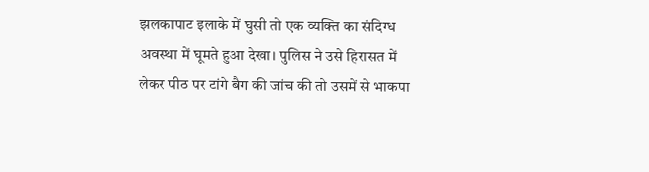झलकापाट इलाके में घुसी तो एक व्यक्ति का संदिग्ध अवस्था में घूमते हुआ देखा। पुलिस ने उसे हिरासत में लेकर पीठ पर टांगे बैग की जांच की तो उसमें से भाकपा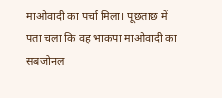माओवादी का पर्चा मिला। पूछताछ में पता चला कि वह भाकपा माओवादी का सबजोनल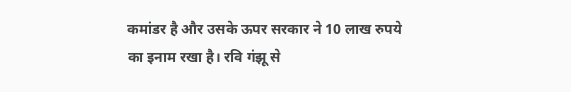कमांडर है और उसके ऊपर सरकार ने 10 लाख रुपये का इनाम रखा है। रवि गंझू से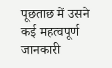पूछताछ में उसने कई महत्वपूर्ण जानकारी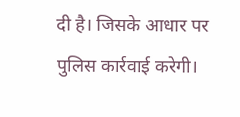दी है। जिसके आधार पर पुलिस कार्रवाई करेगी।